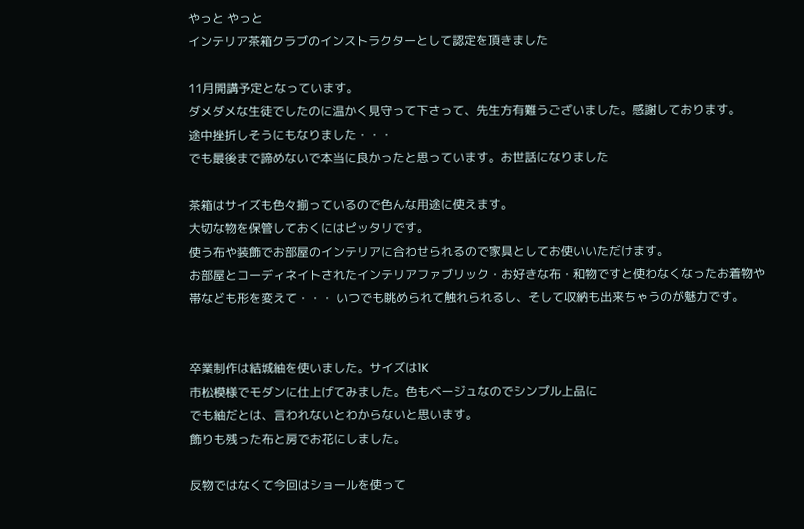やっと やっと
インテリア茶箱クラブのインストラクターとして認定を頂きました

11月開講予定となっています。
ダメダメな生徒でしたのに温かく見守って下さって、先生方有難うございました。感謝しております。
途中挫折しそうにもなりました・・・
でも最後まで諦めないで本当に良かったと思っています。お世話になりました

茶箱はサイズも色々揃っているので色んな用途に使えます。
大切な物を保管しておくにはピッタリです。
使う布や装飾でお部屋のインテリアに合わせられるので家具としてお使いいただけます。
お部屋とコーディネイトされたインテリアファブリック・お好きな布・和物ですと使わなくなったお着物や
帯なども形を変えて・・・ いつでも眺められて触れられるし、そして収納も出来ちゃうのが魅力です。


卒業制作は結城紬を使いました。サイズは1K
市松模様でモダンに仕上げてみました。色もベージュなのでシンプル上品に
でも紬だとは、言われないとわからないと思います。
飾りも残った布と房でお花にしました。

反物ではなくて今回はショールを使って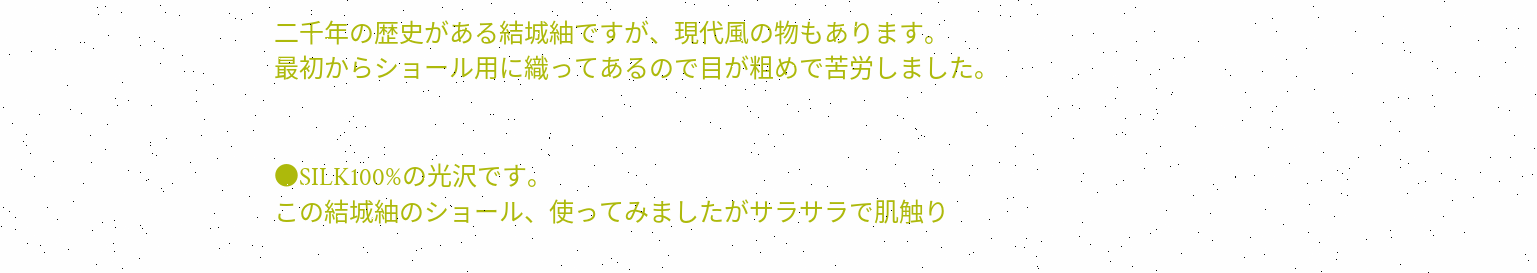二千年の歴史がある結城紬ですが、現代風の物もあります。
最初からショール用に織ってあるので目が粗めで苦労しました。


●SILK100%の光沢です。
この結城紬のショール、使ってみましたがサラサラで肌触り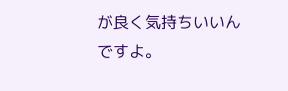が良く気持ちいいんですよ。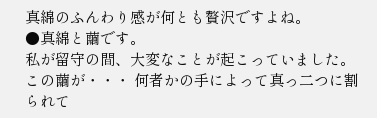真綿のふんわり感が何とも贅沢ですよね。
●真綿と繭です。
私が留守の間、大変なことが起こっていました。
この繭が・・・ 何者かの手によって真っ二つに割られて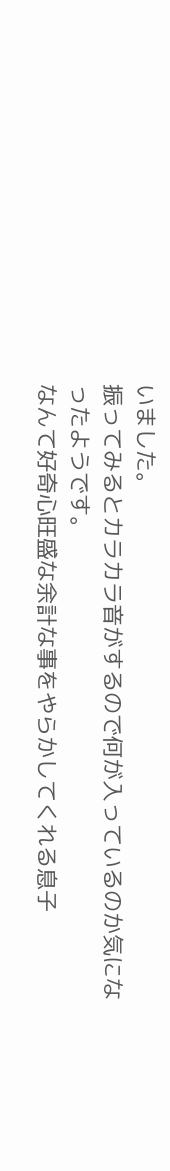いました。
振ってみるとカラカラ音がするので何が入っているのか気になったようです。
なんて好奇心旺盛な余計な事をやらかしてくれる息子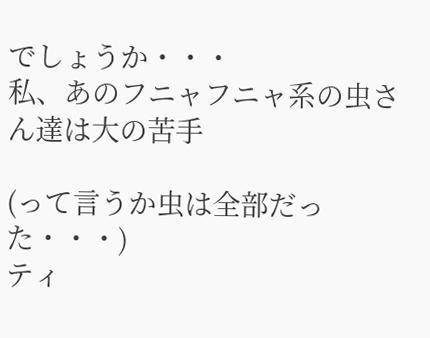でしょうか・・・
私、あのフニャフニャ系の虫さん達は大の苦手

(って言うか虫は全部だった・・・)
ティ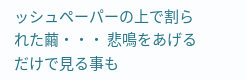ッシュペーパーの上で割られた繭・・・ 悲鳴をあげるだけで見る事も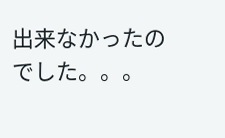出来なかったのでした。。。